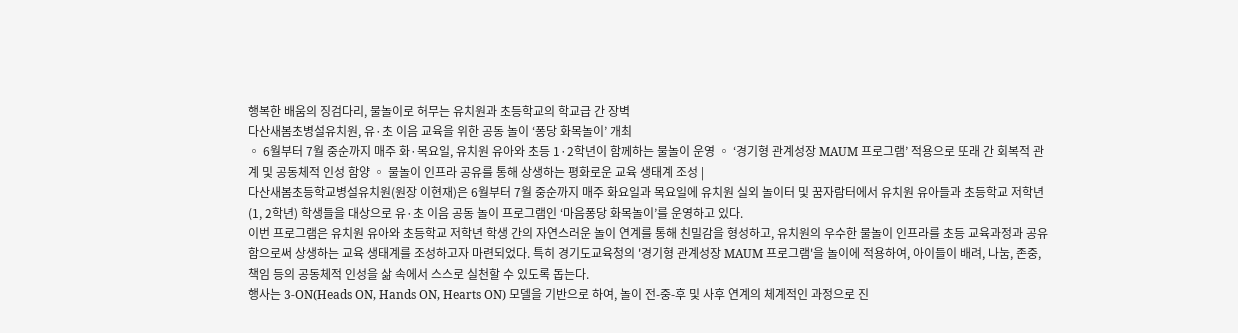행복한 배움의 징검다리, 물놀이로 허무는 유치원과 초등학교의 학교급 간 장벽
다산새봄초병설유치원, 유·초 이음 교육을 위한 공동 놀이 ‘퐁당 화목놀이’ 개최
◦ 6월부터 7월 중순까지 매주 화·목요일, 유치원 유아와 초등 1·2학년이 함께하는 물놀이 운영 ◦ ‘경기형 관계성장 MAUM 프로그램’ 적용으로 또래 간 회복적 관계 및 공동체적 인성 함양 ◦ 물놀이 인프라 공유를 통해 상생하는 평화로운 교육 생태계 조성 |
다산새봄초등학교병설유치원(원장 이현재)은 6월부터 7월 중순까지 매주 화요일과 목요일에 유치원 실외 놀이터 및 꿈자람터에서 유치원 유아들과 초등학교 저학년(1, 2학년) 학생들을 대상으로 유·초 이음 공동 놀이 프로그램인 ‘마음퐁당 화목놀이’를 운영하고 있다.
이번 프로그램은 유치원 유아와 초등학교 저학년 학생 간의 자연스러운 놀이 연계를 통해 친밀감을 형성하고, 유치원의 우수한 물놀이 인프라를 초등 교육과정과 공유함으로써 상생하는 교육 생태계를 조성하고자 마련되었다. 특히 경기도교육청의 '경기형 관계성장 MAUM 프로그램'을 놀이에 적용하여, 아이들이 배려, 나눔, 존중, 책임 등의 공동체적 인성을 삶 속에서 스스로 실천할 수 있도록 돕는다.
행사는 3-ON(Heads ON, Hands ON, Hearts ON) 모델을 기반으로 하여, 놀이 전-중-후 및 사후 연계의 체계적인 과정으로 진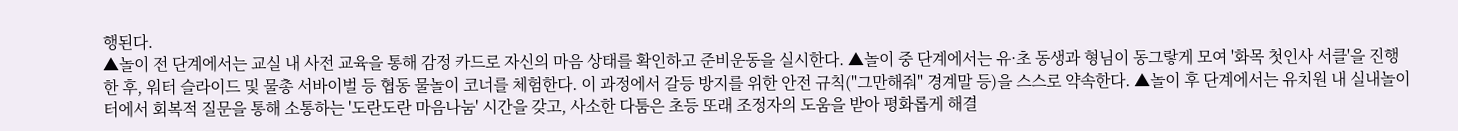행된다.
▲놀이 전 단계에서는 교실 내 사전 교육을 통해 감정 카드로 자신의 마음 상태를 확인하고 준비운동을 실시한다. ▲놀이 중 단계에서는 유·초 동생과 형님이 동그랗게 모여 '화목 첫인사 서클'을 진행한 후, 워터 슬라이드 및 물총 서바이벌 등 협동 물놀이 코너를 체험한다. 이 과정에서 갈등 방지를 위한 안전 규칙("그만해줘" 경계말 등)을 스스로 약속한다. ▲놀이 후 단계에서는 유치원 내 실내놀이터에서 회복적 질문을 통해 소통하는 '도란도란 마음나눔' 시간을 갖고, 사소한 다툼은 초등 또래 조정자의 도움을 받아 평화롭게 해결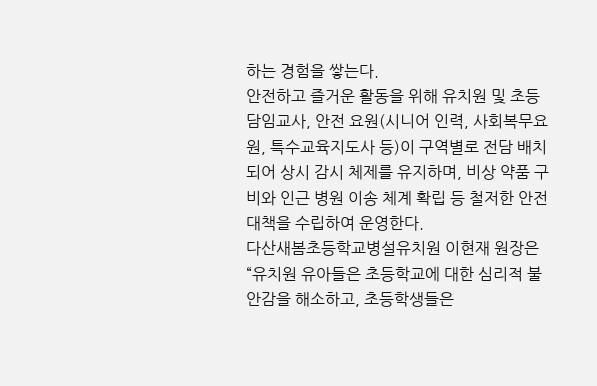하는 경험을 쌓는다.
안전하고 즐거운 활동을 위해 유치원 및 초등 담임교사, 안전 요원(시니어 인력, 사회복무요원, 특수교육지도사 등)이 구역별로 전담 배치되어 상시 감시 체제를 유지하며, 비상 약품 구비와 인근 병원 이송 체계 확립 등 철저한 안전 대책을 수립하여 운영한다.
다산새봄초등학교병설유치원 이현재 원장은 “유치원 유아들은 초등학교에 대한 심리적 불안감을 해소하고, 초등학생들은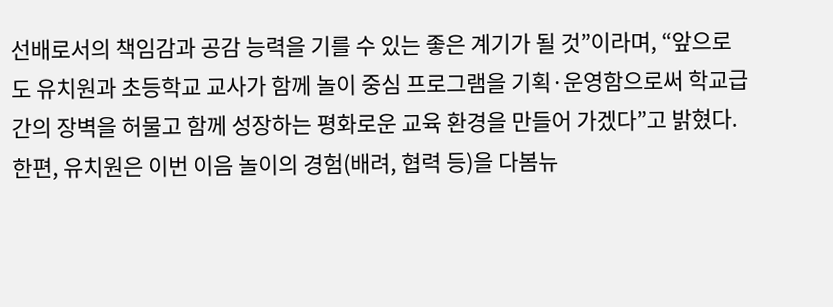선배로서의 책임감과 공감 능력을 기를 수 있는 좋은 계기가 될 것”이라며, “앞으로도 유치원과 초등학교 교사가 함께 놀이 중심 프로그램을 기획·운영함으로써 학교급 간의 장벽을 허물고 함께 성장하는 평화로운 교육 환경을 만들어 가겠다”고 밝혔다.
한편, 유치원은 이번 이음 놀이의 경험(배려, 협력 등)을 다봄뉴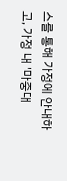스를 통해 가정에 안내하고, 가정 내 '마중대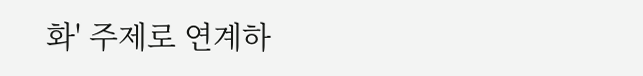화' 주제로 연계하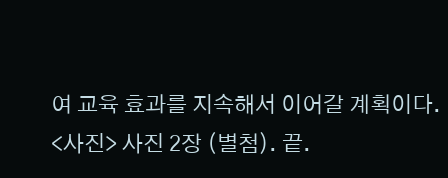여 교육 효과를 지속해서 이어갈 계획이다.
<사진> 사진 2장 (별첨). 끝.